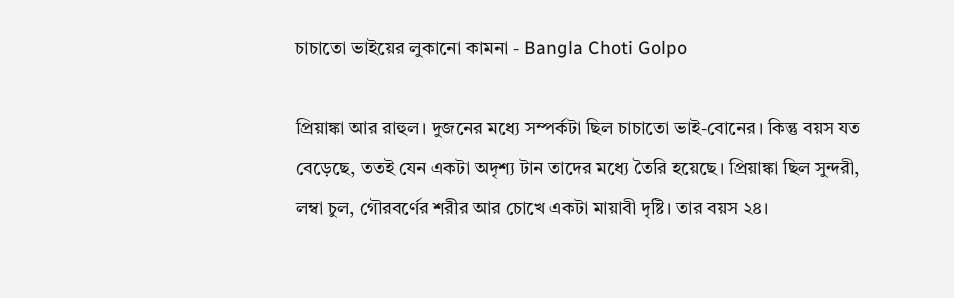চাচাতো ভাইয়ের লুকানো কামনা - Bangla Choti Golpo

প্রিয়াঙ্কা আর রাহুল। দুজনের মধ্যে সম্পর্কটা ছিল চাচাতো ভাই-বোনের। কিন্তু বয়স যত বেড়েছে, ততই যেন একটা অদৃশ্য টান তাদের মধ্যে তৈরি হয়েছে। প্রিয়াঙ্কা ছিল সুন্দরী, লম্বা চুল, গৌরবর্ণের শরীর আর চোখে একটা মায়াবী দৃষ্টি। তার বয়স ২৪।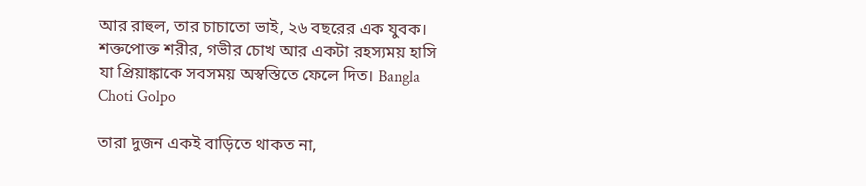আর রাহুল, তার চাচাতো ভাই, ২৬ বছরের এক যুবক। শক্তপোক্ত শরীর, গভীর চোখ আর একটা রহস্যময় হাসি যা প্রিয়াঙ্কাকে সবসময় অস্বস্তিতে ফেলে দিত। Bangla Choti Golpo

তারা দুজন একই বাড়িতে থাকত না,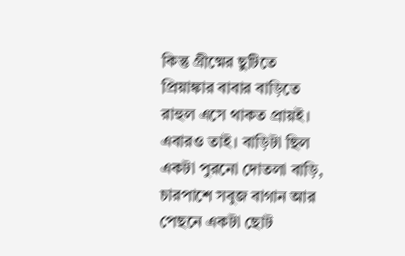কিন্তু গ্রীষ্মের ছুটিতে প্রিয়াঙ্কার বাবার বাড়িতে রাহুল এসে থাকত প্রায়ই। এবারও তাই। বাড়িটা ছিল একটা পুরনো দোতলা বাড়ি, চারপাশে সবুজ বাগান আর পেছনে একটা ছোট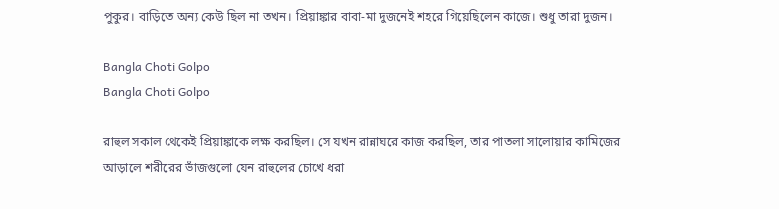পুকুর। বাড়িতে অন্য কেউ ছিল না তখন। প্রিয়াঙ্কার বাবা-মা দুজনেই শহরে গিয়েছিলেন কাজে। শুধু তারা দুজন।

Bangla Choti Golpo
Bangla Choti Golpo

রাহুল সকাল থেকেই প্রিয়াঙ্কাকে লক্ষ করছিল। সে যখন রান্নাঘরে কাজ করছিল, তার পাতলা সালোয়ার কামিজের আড়ালে শরীরের ভাঁজগুলো যেন রাহুলের চোখে ধরা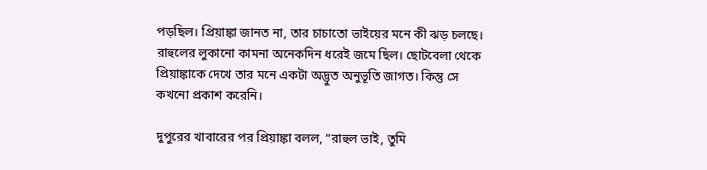পড়ছিল। প্রিয়াঙ্কা জানত না, তার চাচাতো ভাইয়ের মনে কী ঝড় চলছে। রাহুলের লুকানো কামনা অনেকদিন ধরেই জমে ছিল। ছোটবেলা থেকে প্রিয়াঙ্কাকে দেখে তার মনে একটা অদ্ভুত অনুভূতি জাগত। কিন্তু সে কখনো প্রকাশ করেনি।

দুপুরের খাবারের পর প্রিয়াঙ্কা বলল, “রাহুল ভাই, তুমি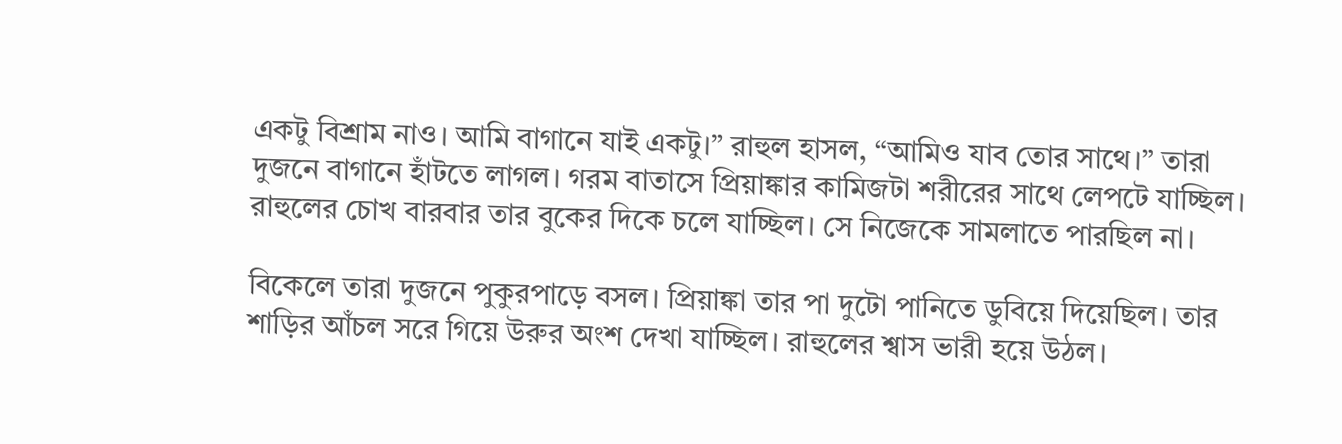একটু বিশ্রাম নাও। আমি বাগানে যাই একটু।” রাহুল হাসল, “আমিও যাব তোর সাথে।” তারা দুজনে বাগানে হাঁটতে লাগল। গরম বাতাসে প্রিয়াঙ্কার কামিজটা শরীরের সাথে লেপটে যাচ্ছিল। রাহুলের চোখ বারবার তার বুকের দিকে চলে যাচ্ছিল। সে নিজেকে সামলাতে পারছিল না।

বিকেলে তারা দুজনে পুকুরপাড়ে বসল। প্রিয়াঙ্কা তার পা দুটো পানিতে ডুবিয়ে দিয়েছিল। তার শাড়ির আঁচল সরে গিয়ে উরুর অংশ দেখা যাচ্ছিল। রাহুলের শ্বাস ভারী হয়ে উঠল।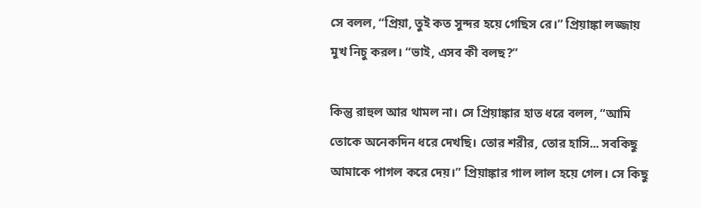সে বলল, “প্রিয়া, তুই কত সুন্দর হয়ে গেছিস রে।” প্রিয়াঙ্কা লজ্জায় মুখ নিচু করল। “ভাই, এসব কী বলছ?”

কিন্তু রাহুল আর থামল না। সে প্রিয়াঙ্কার হাত ধরে বলল, “আমি তোকে অনেকদিন ধরে দেখছি। তোর শরীর, তোর হাসি... সবকিছু আমাকে পাগল করে দেয়।” প্রিয়াঙ্কার গাল লাল হয়ে গেল। সে কিছু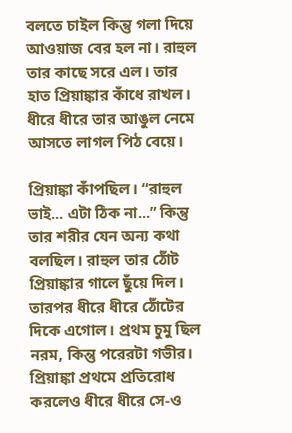বলতে চাইল কিন্তু গলা দিয়ে আওয়াজ বের হল না। রাহুল তার কাছে সরে এল। তার হাত প্রিয়াঙ্কার কাঁধে রাখল। ধীরে ধীরে তার আঙুল নেমে আসতে লাগল পিঠ বেয়ে।

প্রিয়াঙ্কা কাঁপছিল। “রাহুল ভাই... এটা ঠিক না...” কিন্তু তার শরীর যেন অন্য কথা বলছিল। রাহুল তার ঠোঁট প্রিয়াঙ্কার গালে ছুঁয়ে দিল। তারপর ধীরে ধীরে ঠোঁটের দিকে এগোল। প্রথম চুমু ছিল নরম, কিন্তু পরেরটা গভীর। প্রিয়াঙ্কা প্রথমে প্রতিরোধ করলেও ধীরে ধীরে সে-ও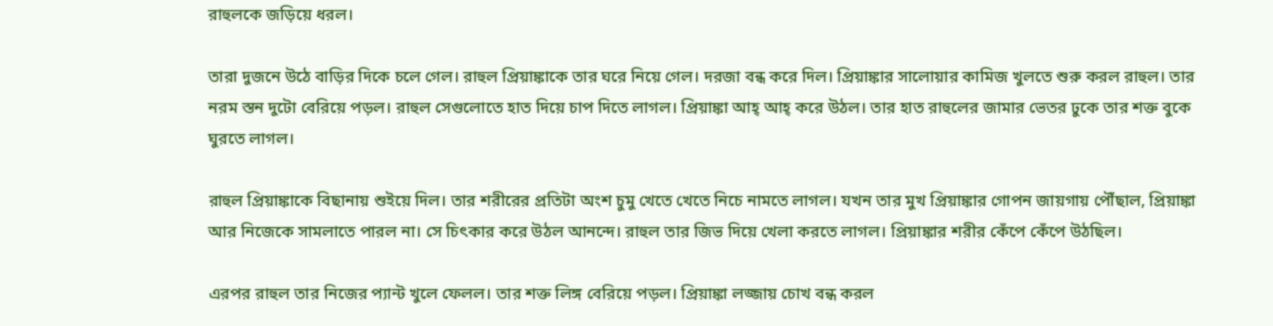রাহুলকে জড়িয়ে ধরল।

তারা দুজনে উঠে বাড়ির দিকে চলে গেল। রাহুল প্রিয়াঙ্কাকে তার ঘরে নিয়ে গেল। দরজা বন্ধ করে দিল। প্রিয়াঙ্কার সালোয়ার কামিজ খুলতে শুরু করল রাহুল। তার নরম স্তন দুটো বেরিয়ে পড়ল। রাহুল সেগুলোতে হাত দিয়ে চাপ দিতে লাগল। প্রিয়াঙ্কা আহ্ আহ্ করে উঠল। তার হাত রাহুলের জামার ভেতর ঢুকে তার শক্ত বুকে ঘুরতে লাগল।

রাহুল প্রিয়াঙ্কাকে বিছানায় শুইয়ে দিল। তার শরীরের প্রতিটা অংশ চুমু খেতে খেতে নিচে নামতে লাগল। যখন তার মুখ প্রিয়াঙ্কার গোপন জায়গায় পৌঁছাল, প্রিয়াঙ্কা আর নিজেকে সামলাতে পারল না। সে চিৎকার করে উঠল আনন্দে। রাহুল তার জিভ দিয়ে খেলা করতে লাগল। প্রিয়াঙ্কার শরীর কেঁপে কেঁপে উঠছিল।

এরপর রাহুল তার নিজের প্যান্ট খুলে ফেলল। তার শক্ত লিঙ্গ বেরিয়ে পড়ল। প্রিয়াঙ্কা লজ্জায় চোখ বন্ধ করল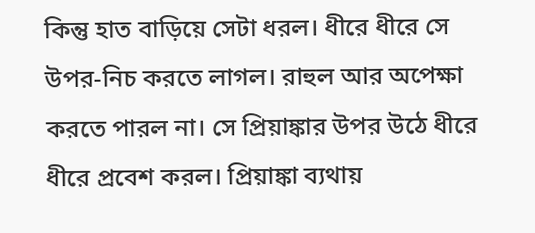কিন্তু হাত বাড়িয়ে সেটা ধরল। ধীরে ধীরে সে উপর-নিচ করতে লাগল। রাহুল আর অপেক্ষা করতে পারল না। সে প্রিয়াঙ্কার উপর উঠে ধীরে ধীরে প্রবেশ করল। প্রিয়াঙ্কা ব্যথায়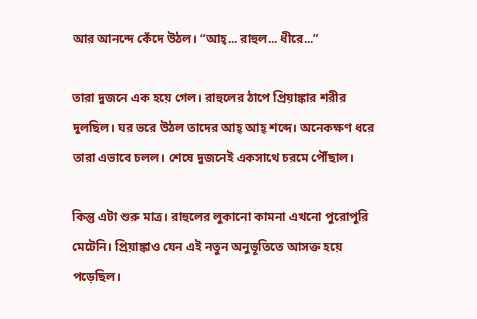আর আনন্দে কেঁদে উঠল। “আহ্... রাহুল... ধীরে...”

তারা দুজনে এক হয়ে গেল। রাহুলের ঠাপে প্রিয়াঙ্কার শরীর দুলছিল। ঘর ভরে উঠল তাদের আহ্ আহ্ শব্দে। অনেকক্ষণ ধরে তারা এভাবে চলল। শেষে দুজনেই একসাথে চরমে পৌঁছাল।

কিন্তু এটা শুরু মাত্র। রাহুলের লুকানো কামনা এখনো পুরোপুরি মেটেনি। প্রিয়াঙ্কাও যেন এই নতুন অনুভূতিতে আসক্ত হয়ে পড়েছিল।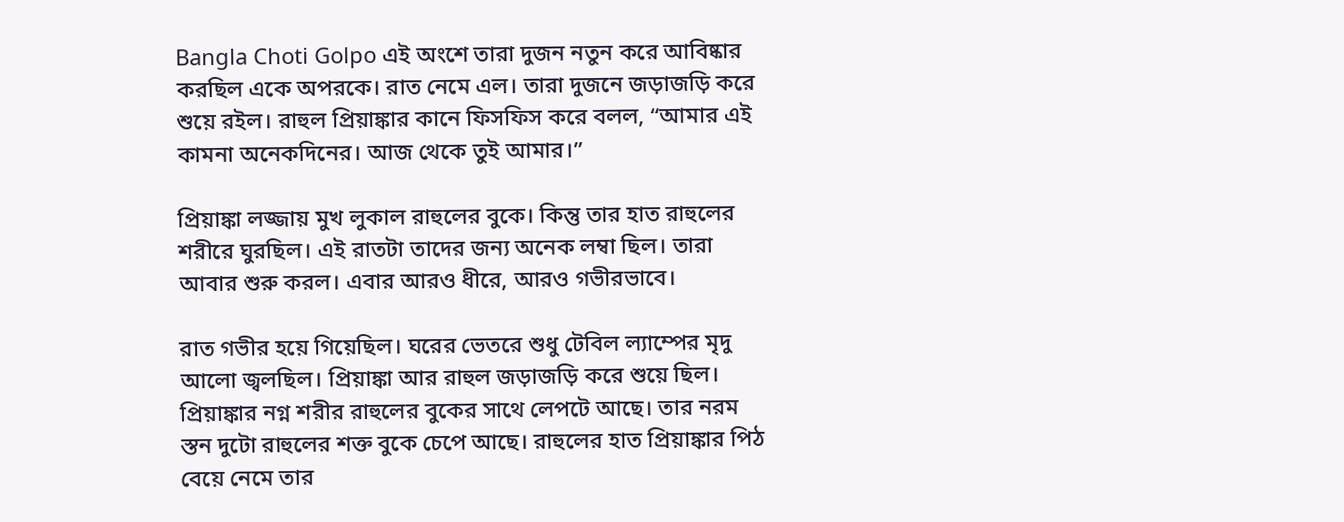Bangla Choti Golpo এই অংশে তারা দুজন নতুন করে আবিষ্কার করছিল একে অপরকে। রাত নেমে এল। তারা দুজনে জড়াজড়ি করে শুয়ে রইল। রাহুল প্রিয়াঙ্কার কানে ফিসফিস করে বলল, “আমার এই কামনা অনেকদিনের। আজ থেকে তুই আমার।”

প্রিয়াঙ্কা লজ্জায় মুখ লুকাল রাহুলের বুকে। কিন্তু তার হাত রাহুলের শরীরে ঘুরছিল। এই রাতটা তাদের জন্য অনেক লম্বা ছিল। তারা আবার শুরু করল। এবার আরও ধীরে, আরও গভীরভাবে।

রাত গভীর হয়ে গিয়েছিল। ঘরের ভেতরে শুধু টেবিল ল্যাম্পের মৃদু আলো জ্বলছিল। প্রিয়াঙ্কা আর রাহুল জড়াজড়ি করে শুয়ে ছিল। প্রিয়াঙ্কার নগ্ন শরীর রাহুলের বুকের সাথে লেপটে আছে। তার নরম স্তন দুটো রাহুলের শক্ত বুকে চেপে আছে। রাহুলের হাত প্রিয়াঙ্কার পিঠ বেয়ে নেমে তার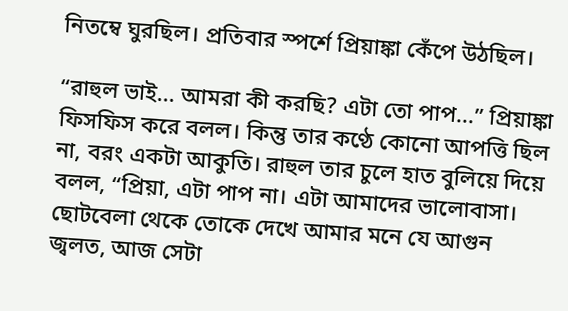নিতম্বে ঘুরছিল। প্রতিবার স্পর্শে প্রিয়াঙ্কা কেঁপে উঠছিল।

“রাহুল ভাই... আমরা কী করছি? এটা তো পাপ...” প্রিয়াঙ্কা ফিসফিস করে বলল। কিন্তু তার কণ্ঠে কোনো আপত্তি ছিল না, বরং একটা আকুতি। রাহুল তার চুলে হাত বুলিয়ে দিয়ে বলল, “প্রিয়া, এটা পাপ না। এটা আমাদের ভালোবাসা। ছোটবেলা থেকে তোকে দেখে আমার মনে যে আগুন জ্বলত, আজ সেটা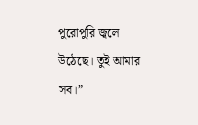পুরোপুরি জ্বলে উঠেছে। তুই আমার সব।”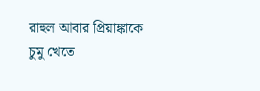রাহুল আবার প্রিয়াঙ্কাকে চুমু খেতে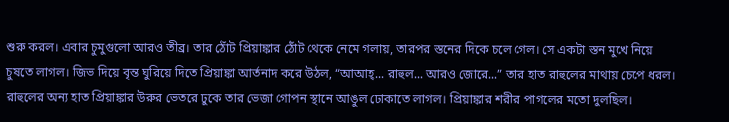শুরু করল। এবার চুমুগুলো আরও তীব্র। তার ঠোঁট প্রিয়াঙ্কার ঠোঁট থেকে নেমে গলায়, তারপর স্তনের দিকে চলে গেল। সে একটা স্তন মুখে নিয়ে চুষতে লাগল। জিভ দিয়ে বৃন্ত ঘুরিয়ে দিতে প্রিয়াঙ্কা আর্তনাদ করে উঠল, “আআহ্... রাহুল... আরও জোরে...” তার হাত রাহুলের মাথায় চেপে ধরল। রাহুলের অন্য হাত প্রিয়াঙ্কার উরুর ভেতরে ঢুকে তার ভেজা গোপন স্থানে আঙুল ঢোকাতে লাগল। প্রিয়াঙ্কার শরীর পাগলের মতো দুলছিল।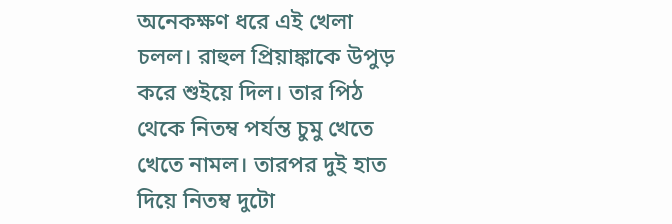অনেকক্ষণ ধরে এই খেলা চলল। রাহুল প্রিয়াঙ্কাকে উপুড় করে শুইয়ে দিল। তার পিঠ থেকে নিতম্ব পর্যন্ত চুমু খেতে খেতে নামল। তারপর দুই হাত দিয়ে নিতম্ব দুটো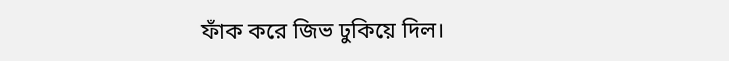ফাঁক করে জিভ ঢুকিয়ে দিল।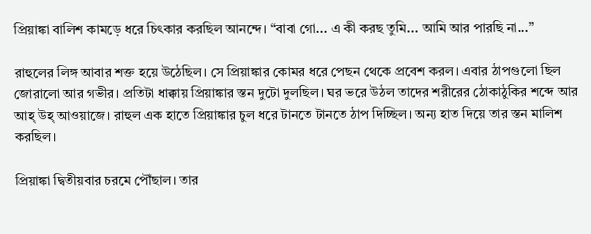প্রিয়াঙ্কা বালিশ কামড়ে ধরে চিৎকার করছিল আনন্দে। “বাবা গো... এ কী করছ তুমি... আমি আর পারছি না...”

রাহুলের লিঙ্গ আবার শক্ত হয়ে উঠেছিল। সে প্রিয়াঙ্কার কোমর ধরে পেছন থেকে প্রবেশ করল। এবার ঠাপগুলো ছিল জোরালো আর গভীর। প্রতিটা ধাক্কায় প্রিয়াঙ্কার স্তন দুটো দুলছিল। ঘর ভরে উঠল তাদের শরীরের ঠোকাঠুকির শব্দে আর আহ্ উহ্ আওয়াজে। রাহুল এক হাতে প্রিয়াঙ্কার চুল ধরে টানতে টানতে ঠাপ দিচ্ছিল। অন্য হাত দিয়ে তার স্তন মালিশ করছিল।

প্রিয়াঙ্কা দ্বিতীয়বার চরমে পৌঁছাল। তার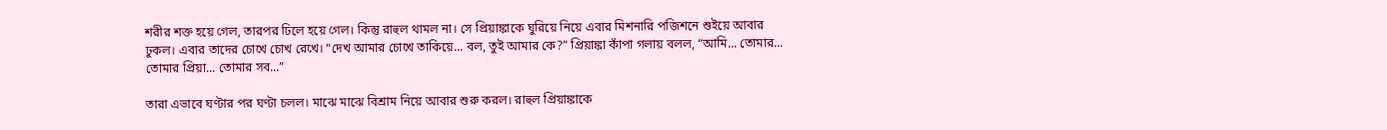শরীর শক্ত হয়ে গেল, তারপর ঢিলে হয়ে গেল। কিন্তু রাহুল থামল না। সে প্রিয়াঙ্কাকে ঘুরিয়ে নিয়ে এবার মিশনারি পজিশনে শুইয়ে আবার ঢুকল। এবার তাদের চোখে চোখ রেখে। “দেখ আমার চোখে তাকিয়ে... বল, তুই আমার কে?” প্রিয়াঙ্কা কাঁপা গলায় বলল, “আমি... তোমার... তোমার প্রিয়া... তোমার সব...”

তারা এভাবে ঘণ্টার পর ঘণ্টা চলল। মাঝে মাঝে বিশ্রাম নিয়ে আবার শুরু করল। রাহুল প্রিয়াঙ্কাকে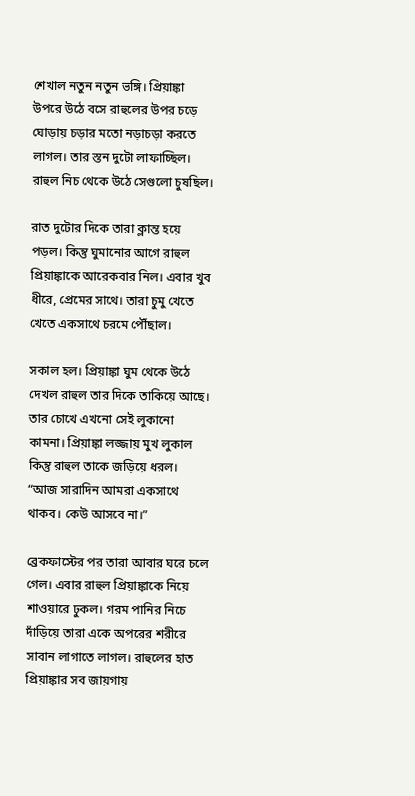শেখাল নতুন নতুন ভঙ্গি। প্রিয়াঙ্কা উপরে উঠে বসে রাহুলের উপর চড়ে ঘোড়ায় চড়ার মতো নড়াচড়া করতে লাগল। তার স্তন দুটো লাফাচ্ছিল। রাহুল নিচ থেকে উঠে সেগুলো চুষছিল।

রাত দুটোর দিকে তারা ক্লান্ত হয়ে পড়ল। কিন্তু ঘুমানোর আগে রাহুল প্রিয়াঙ্কাকে আরেকবার নিল। এবার খুব ধীরে, প্রেমের সাথে। তারা চুমু খেতে খেতে একসাথে চরমে পৌঁছাল।

সকাল হল। প্রিয়াঙ্কা ঘুম থেকে উঠে দেখল রাহুল তার দিকে তাকিয়ে আছে। তার চোখে এখনো সেই লুকানো কামনা। প্রিয়াঙ্কা লজ্জায় মুখ লুকাল কিন্তু রাহুল তাকে জড়িয়ে ধরল। “আজ সারাদিন আমরা একসাথে থাকব। কেউ আসবে না।”

ব্রেকফাস্টের পর তারা আবার ঘরে চলে গেল। এবার রাহুল প্রিয়াঙ্কাকে নিয়ে শাওয়ারে ঢুকল। গরম পানির নিচে দাঁড়িয়ে তারা একে অপরের শরীরে সাবান লাগাতে লাগল। রাহুলের হাত প্রিয়াঙ্কার সব জায়গায়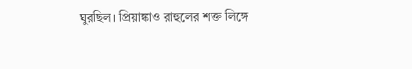ঘুরছিল। প্রিয়াঙ্কাও রাহুলের শক্ত লিঙ্গে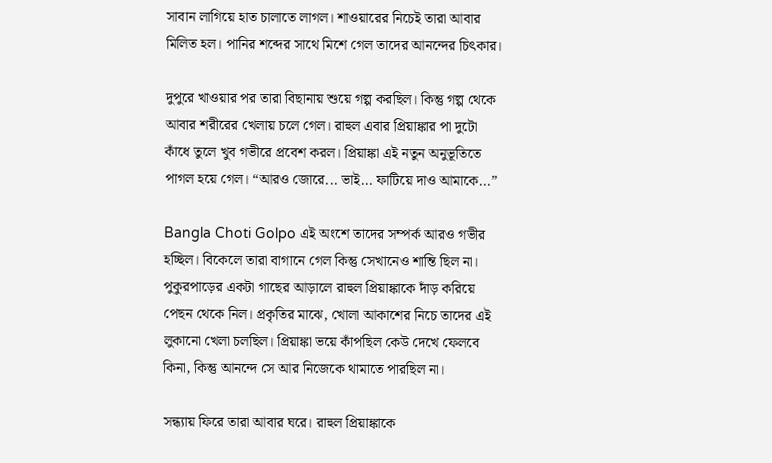সাবান লাগিয়ে হাত চালাতে লাগল। শাওয়ারের নিচেই তারা আবার মিলিত হল। পানির শব্দের সাথে মিশে গেল তাদের আনন্দের চিৎকার।

দুপুরে খাওয়ার পর তারা বিছানায় শুয়ে গল্প করছিল। কিন্তু গল্প থেকে আবার শরীরের খেলায় চলে গেল। রাহুল এবার প্রিয়াঙ্কার পা দুটো কাঁধে তুলে খুব গভীরে প্রবেশ করল। প্রিয়াঙ্কা এই নতুন অনুভূতিতে পাগল হয়ে গেল। “আরও জোরে... ভাই... ফাটিয়ে দাও আমাকে...”

Bangla Choti Golpo এই অংশে তাদের সম্পর্ক আরও গভীর হচ্ছিল। বিকেলে তারা বাগানে গেল কিন্তু সেখানেও শান্তি ছিল না। পুকুরপাড়ের একটা গাছের আড়ালে রাহুল প্রিয়াঙ্কাকে দাঁড় করিয়ে পেছন থেকে নিল। প্রকৃতির মাঝে, খোলা আকাশের নিচে তাদের এই লুকানো খেলা চলছিল। প্রিয়াঙ্কা ভয়ে কাঁপছিল কেউ দেখে ফেলবে কিনা, কিন্তু আনন্দে সে আর নিজেকে থামাতে পারছিল না।

সন্ধ্যায় ফিরে তারা আবার ঘরে। রাহুল প্রিয়াঙ্কাকে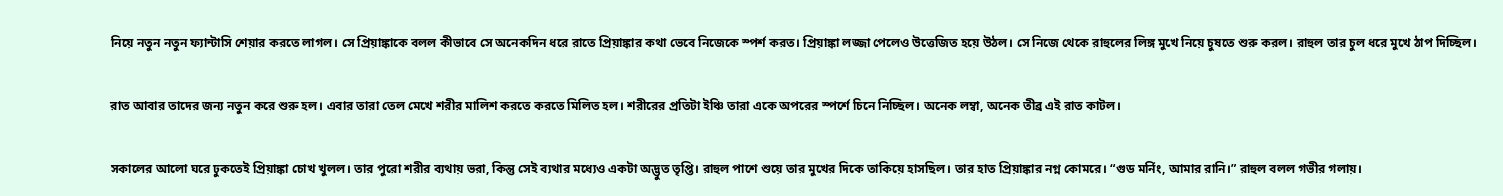নিয়ে নতুন নতুন ফ্যান্টাসি শেয়ার করতে লাগল। সে প্রিয়াঙ্কাকে বলল কীভাবে সে অনেকদিন ধরে রাতে প্রিয়াঙ্কার কথা ভেবে নিজেকে স্পর্শ করত। প্রিয়াঙ্কা লজ্জা পেলেও উত্তেজিত হয়ে উঠল। সে নিজে থেকে রাহুলের লিঙ্গ মুখে নিয়ে চুষতে শুরু করল। রাহুল তার চুল ধরে মুখে ঠাপ দিচ্ছিল।

রাত আবার তাদের জন্য নতুন করে শুরু হল। এবার তারা তেল মেখে শরীর মালিশ করতে করতে মিলিত হল। শরীরের প্রতিটা ইঞ্চি তারা একে অপরের স্পর্শে চিনে নিচ্ছিল। অনেক লম্বা, অনেক তীব্র এই রাত কাটল।

সকালের আলো ঘরে ঢুকতেই প্রিয়াঙ্কা চোখ খুলল। তার পুরো শরীর ব্যথায় ভরা, কিন্তু সেই ব্যথার মধ্যেও একটা অদ্ভুত তৃপ্তি। রাহুল পাশে শুয়ে তার মুখের দিকে তাকিয়ে হাসছিল। তার হাত প্রিয়াঙ্কার নগ্ন কোমরে। “গুড মর্নিং, আমার রানি।” রাহুল বলল গভীর গলায়।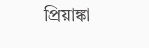প্রিয়াঙ্কা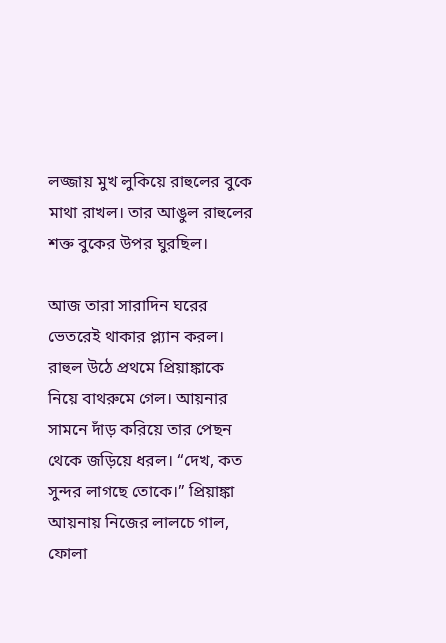লজ্জায় মুখ লুকিয়ে রাহুলের বুকে মাথা রাখল। তার আঙুল রাহুলের শক্ত বুকের উপর ঘুরছিল।

আজ তারা সারাদিন ঘরের ভেতরেই থাকার প্ল্যান করল। রাহুল উঠে প্রথমে প্রিয়াঙ্কাকে নিয়ে বাথরুমে গেল। আয়নার সামনে দাঁড় করিয়ে তার পেছন থেকে জড়িয়ে ধরল। “দেখ, কত সুন্দর লাগছে তোকে।” প্রিয়াঙ্কা আয়নায় নিজের লালচে গাল, ফোলা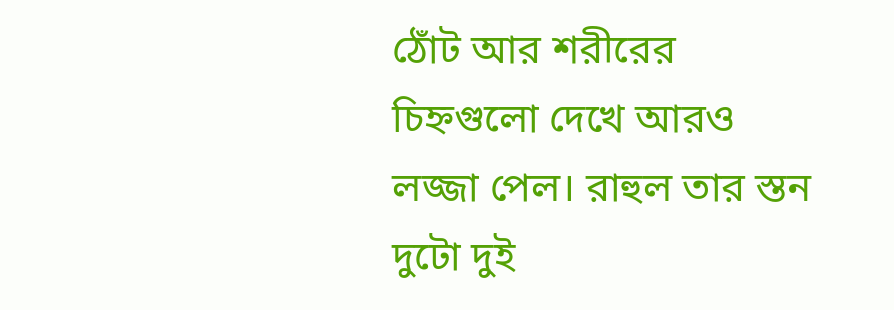ঠোঁট আর শরীরের চিহ্নগুলো দেখে আরও লজ্জা পেল। রাহুল তার স্তন দুটো দুই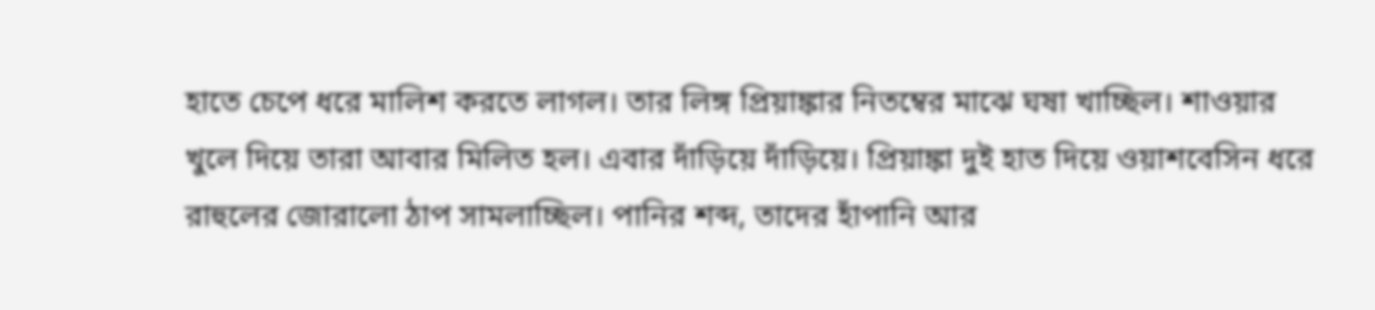হাতে চেপে ধরে মালিশ করতে লাগল। তার লিঙ্গ প্রিয়াঙ্কার নিতম্বের মাঝে ঘষা খাচ্ছিল। শাওয়ার খুলে দিয়ে তারা আবার মিলিত হল। এবার দাঁড়িয়ে দাঁড়িয়ে। প্রিয়াঙ্কা দুই হাত দিয়ে ওয়াশবেসিন ধরে রাহুলের জোরালো ঠাপ সামলাচ্ছিল। পানির শব্দ, তাদের হাঁপানি আর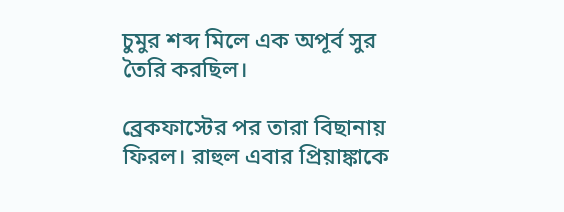চুমুর শব্দ মিলে এক অপূর্ব সুর তৈরি করছিল।

ব্রেকফাস্টের পর তারা বিছানায় ফিরল। রাহুল এবার প্রিয়াঙ্কাকে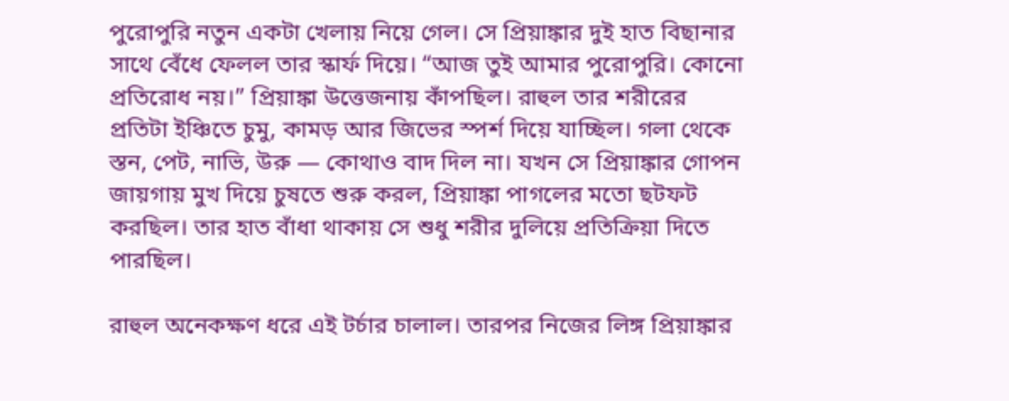পুরোপুরি নতুন একটা খেলায় নিয়ে গেল। সে প্রিয়াঙ্কার দুই হাত বিছানার সাথে বেঁধে ফেলল তার স্কার্ফ দিয়ে। “আজ তুই আমার পুরোপুরি। কোনো প্রতিরোধ নয়।” প্রিয়াঙ্কা উত্তেজনায় কাঁপছিল। রাহুল তার শরীরের প্রতিটা ইঞ্চিতে চুমু, কামড় আর জিভের স্পর্শ দিয়ে যাচ্ছিল। গলা থেকে স্তন, পেট, নাভি, উরু — কোথাও বাদ দিল না। যখন সে প্রিয়াঙ্কার গোপন জায়গায় মুখ দিয়ে চুষতে শুরু করল, প্রিয়াঙ্কা পাগলের মতো ছটফট করছিল। তার হাত বাঁধা থাকায় সে শুধু শরীর দুলিয়ে প্রতিক্রিয়া দিতে পারছিল।

রাহুল অনেকক্ষণ ধরে এই টর্চার চালাল। তারপর নিজের লিঙ্গ প্রিয়াঙ্কার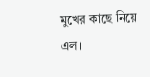মুখের কাছে নিয়ে এল।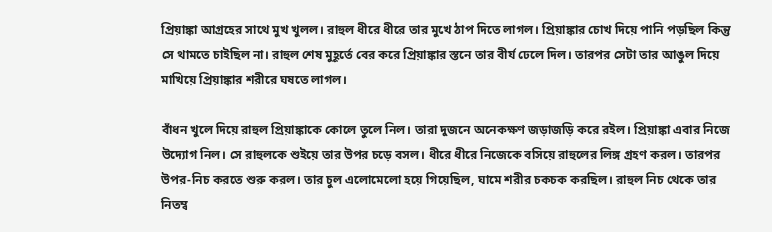প্রিয়াঙ্কা আগ্রহের সাথে মুখ খুলল। রাহুল ধীরে ধীরে তার মুখে ঠাপ দিতে লাগল। প্রিয়াঙ্কার চোখ দিয়ে পানি পড়ছিল কিন্তু সে থামতে চাইছিল না। রাহুল শেষ মুহূর্তে বের করে প্রিয়াঙ্কার স্তনে তার বীর্য ঢেলে দিল। তারপর সেটা তার আঙুল দিয়ে মাখিয়ে প্রিয়াঙ্কার শরীরে ঘষতে লাগল।

বাঁধন খুলে দিয়ে রাহুল প্রিয়াঙ্কাকে কোলে তুলে নিল। তারা দুজনে অনেকক্ষণ জড়াজড়ি করে রইল। প্রিয়াঙ্কা এবার নিজে উদ্যোগ নিল। সে রাহুলকে শুইয়ে তার উপর চড়ে বসল। ধীরে ধীরে নিজেকে বসিয়ে রাহুলের লিঙ্গ গ্রহণ করল। তারপর উপর-নিচ করতে শুরু করল। তার চুল এলোমেলো হয়ে গিয়েছিল, ঘামে শরীর চকচক করছিল। রাহুল নিচ থেকে তার নিতম্ব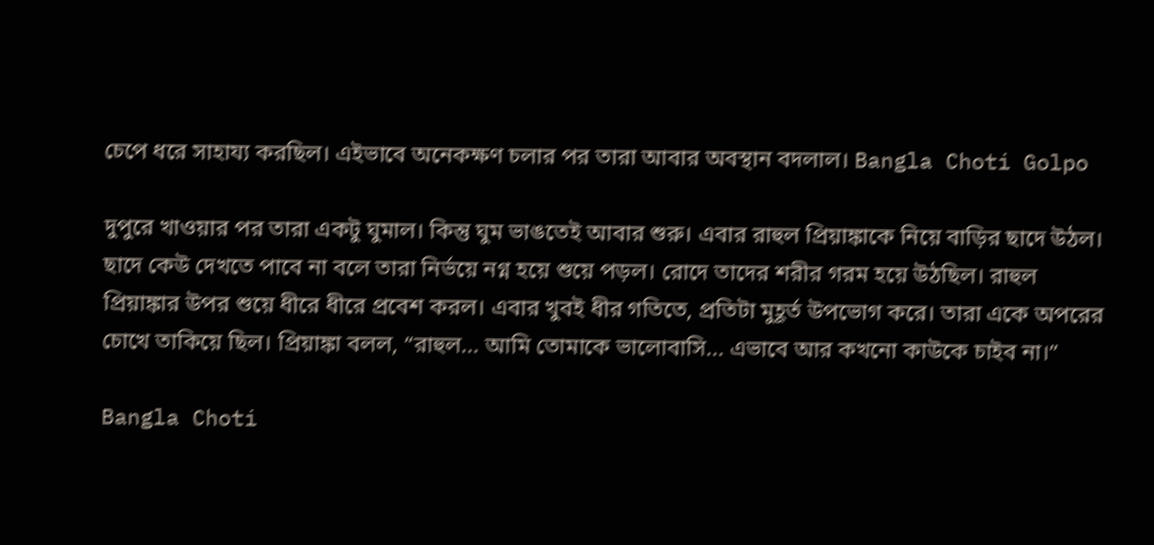চেপে ধরে সাহায্য করছিল। এইভাবে অনেকক্ষণ চলার পর তারা আবার অবস্থান বদলাল। Bangla Choti Golpo

দুপুরে খাওয়ার পর তারা একটু ঘুমাল। কিন্তু ঘুম ভাঙতেই আবার শুরু। এবার রাহুল প্রিয়াঙ্কাকে নিয়ে বাড়ির ছাদে উঠল। ছাদে কেউ দেখতে পাবে না বলে তারা নির্ভয়ে নগ্ন হয়ে শুয়ে পড়ল। রোদে তাদের শরীর গরম হয়ে উঠছিল। রাহুল প্রিয়াঙ্কার উপর শুয়ে ধীরে ধীরে প্রবেশ করল। এবার খুবই ধীর গতিতে, প্রতিটা মুহূর্ত উপভোগ করে। তারা একে অপরের চোখে তাকিয়ে ছিল। প্রিয়াঙ্কা বলল, “রাহুল... আমি তোমাকে ভালোবাসি... এভাবে আর কখনো কাউকে চাইব না।”

Bangla Choti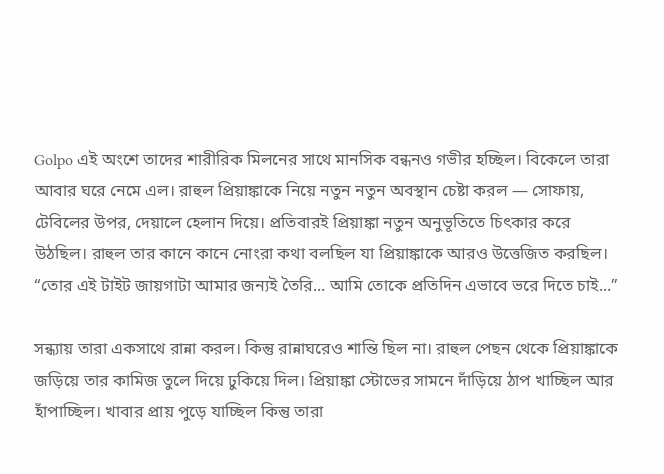Golpo এই অংশে তাদের শারীরিক মিলনের সাথে মানসিক বন্ধনও গভীর হচ্ছিল। বিকেলে তারা আবার ঘরে নেমে এল। রাহুল প্রিয়াঙ্কাকে নিয়ে নতুন নতুন অবস্থান চেষ্টা করল — সোফায়, টেবিলের উপর, দেয়ালে হেলান দিয়ে। প্রতিবারই প্রিয়াঙ্কা নতুন অনুভূতিতে চিৎকার করে উঠছিল। রাহুল তার কানে কানে নোংরা কথা বলছিল যা প্রিয়াঙ্কাকে আরও উত্তেজিত করছিল। “তোর এই টাইট জায়গাটা আমার জন্যই তৈরি... আমি তোকে প্রতিদিন এভাবে ভরে দিতে চাই...”

সন্ধ্যায় তারা একসাথে রান্না করল। কিন্তু রান্নাঘরেও শান্তি ছিল না। রাহুল পেছন থেকে প্রিয়াঙ্কাকে জড়িয়ে তার কামিজ তুলে দিয়ে ঢুকিয়ে দিল। প্রিয়াঙ্কা স্টোভের সামনে দাঁড়িয়ে ঠাপ খাচ্ছিল আর হাঁপাচ্ছিল। খাবার প্রায় পুড়ে যাচ্ছিল কিন্তু তারা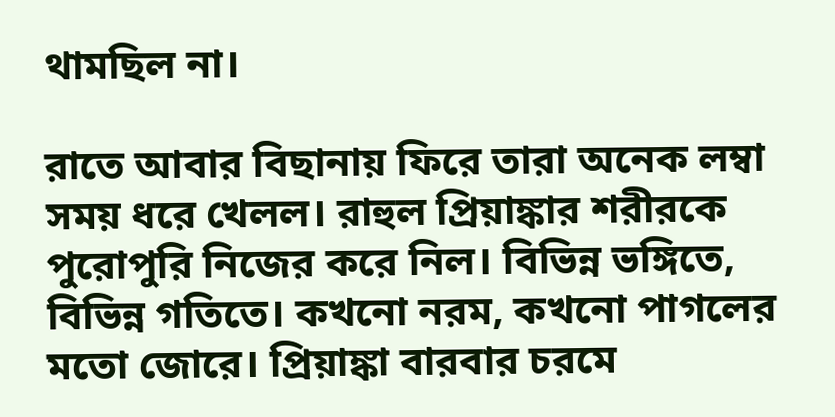থামছিল না।

রাতে আবার বিছানায় ফিরে তারা অনেক লম্বা সময় ধরে খেলল। রাহুল প্রিয়াঙ্কার শরীরকে পুরোপুরি নিজের করে নিল। বিভিন্ন ভঙ্গিতে, বিভিন্ন গতিতে। কখনো নরম, কখনো পাগলের মতো জোরে। প্রিয়াঙ্কা বারবার চরমে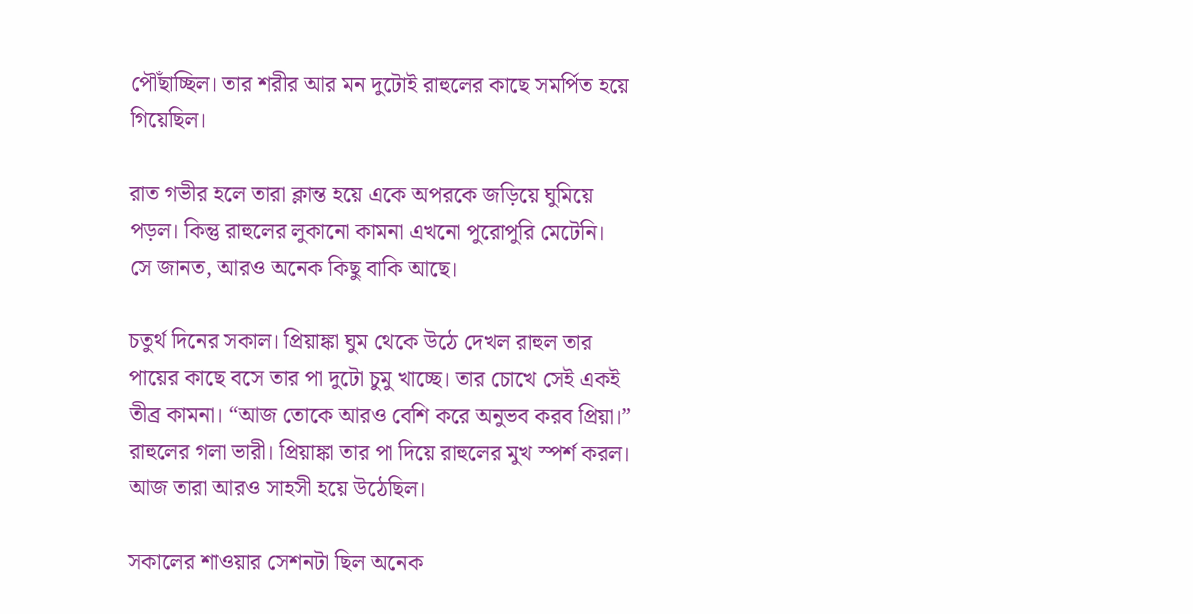পৌঁছাচ্ছিল। তার শরীর আর মন দুটোই রাহুলের কাছে সমর্পিত হয়ে গিয়েছিল।

রাত গভীর হলে তারা ক্লান্ত হয়ে একে অপরকে জড়িয়ে ঘুমিয়ে পড়ল। কিন্তু রাহুলের লুকানো কামনা এখনো পুরোপুরি মেটেনি। সে জানত, আরও অনেক কিছু বাকি আছে।

চতুর্থ দিনের সকাল। প্রিয়াঙ্কা ঘুম থেকে উঠে দেখল রাহুল তার পায়ের কাছে বসে তার পা দুটো চুমু খাচ্ছে। তার চোখে সেই একই তীব্র কামনা। “আজ তোকে আরও বেশি করে অনুভব করব প্রিয়া।” রাহুলের গলা ভারী। প্রিয়াঙ্কা তার পা দিয়ে রাহুলের মুখ স্পর্শ করল। আজ তারা আরও সাহসী হয়ে উঠেছিল।

সকালের শাওয়ার সেশনটা ছিল অনেক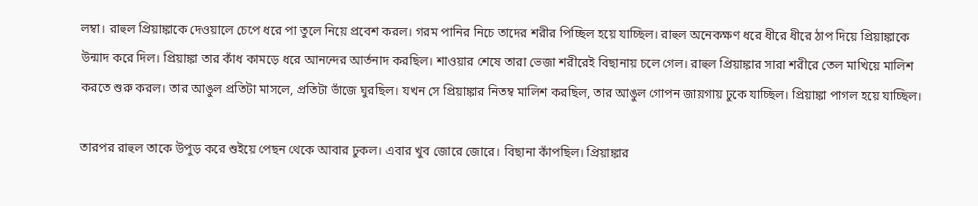লম্বা। রাহুল প্রিয়াঙ্কাকে দেওয়ালে চেপে ধরে পা তুলে নিয়ে প্রবেশ করল। গরম পানির নিচে তাদের শরীর পিচ্ছিল হয়ে যাচ্ছিল। রাহুল অনেকক্ষণ ধরে ধীরে ধীরে ঠাপ দিয়ে প্রিয়াঙ্কাকে উন্মাদ করে দিল। প্রিয়াঙ্কা তার কাঁধ কামড়ে ধরে আনন্দের আর্তনাদ করছিল। শাওয়ার শেষে তারা ভেজা শরীরেই বিছানায় চলে গেল। রাহুল প্রিয়াঙ্কার সারা শরীরে তেল মাখিয়ে মালিশ করতে শুরু করল। তার আঙুল প্রতিটা মাসলে, প্রতিটা ভাঁজে ঘুরছিল। যখন সে প্রিয়াঙ্কার নিতম্ব মালিশ করছিল, তার আঙুল গোপন জায়গায় ঢুকে যাচ্ছিল। প্রিয়াঙ্কা পাগল হয়ে যাচ্ছিল।

তারপর রাহুল তাকে উপুড় করে শুইয়ে পেছন থেকে আবার ঢুকল। এবার খুব জোরে জোরে। বিছানা কাঁপছিল। প্রিয়াঙ্কার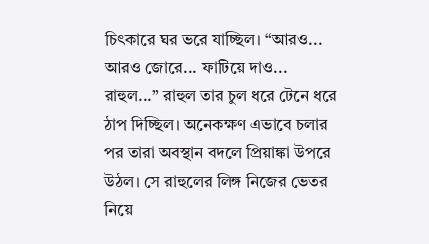চিৎকারে ঘর ভরে যাচ্ছিল। “আরও... আরও জোরে... ফাটিয়ে দাও... রাহুল...” রাহুল তার চুল ধরে টেনে ধরে ঠাপ দিচ্ছিল। অনেকক্ষণ এভাবে চলার পর তারা অবস্থান বদলে প্রিয়াঙ্কা উপরে উঠল। সে রাহুলের লিঙ্গ নিজের ভেতর নিয়ে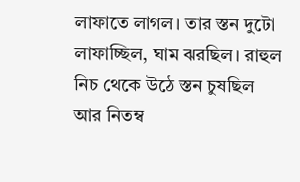লাফাতে লাগল। তার স্তন দুটো লাফাচ্ছিল, ঘাম ঝরছিল। রাহুল নিচ থেকে উঠে স্তন চুষছিল আর নিতম্ব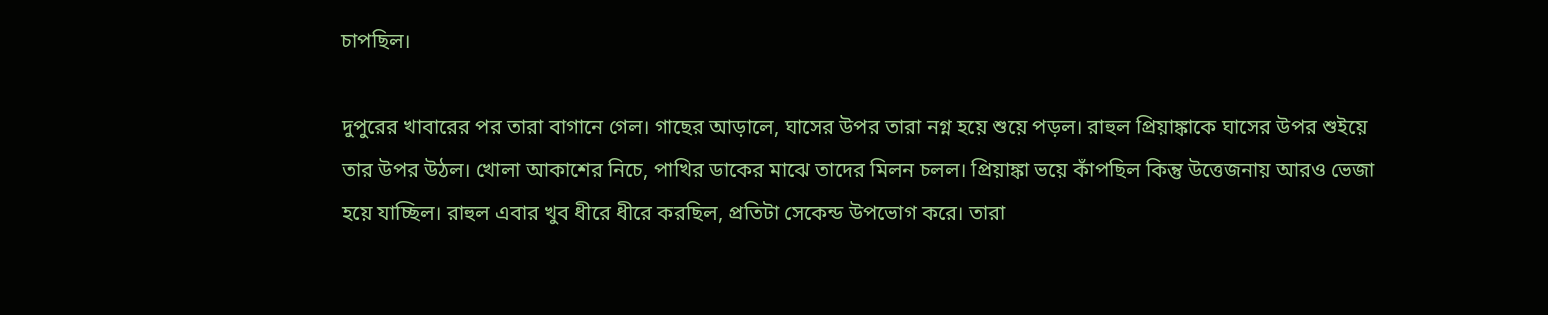চাপছিল।

দুপুরের খাবারের পর তারা বাগানে গেল। গাছের আড়ালে, ঘাসের উপর তারা নগ্ন হয়ে শুয়ে পড়ল। রাহুল প্রিয়াঙ্কাকে ঘাসের উপর শুইয়ে তার উপর উঠল। খোলা আকাশের নিচে, পাখির ডাকের মাঝে তাদের মিলন চলল। প্রিয়াঙ্কা ভয়ে কাঁপছিল কিন্তু উত্তেজনায় আরও ভেজা হয়ে যাচ্ছিল। রাহুল এবার খুব ধীরে ধীরে করছিল, প্রতিটা সেকেন্ড উপভোগ করে। তারা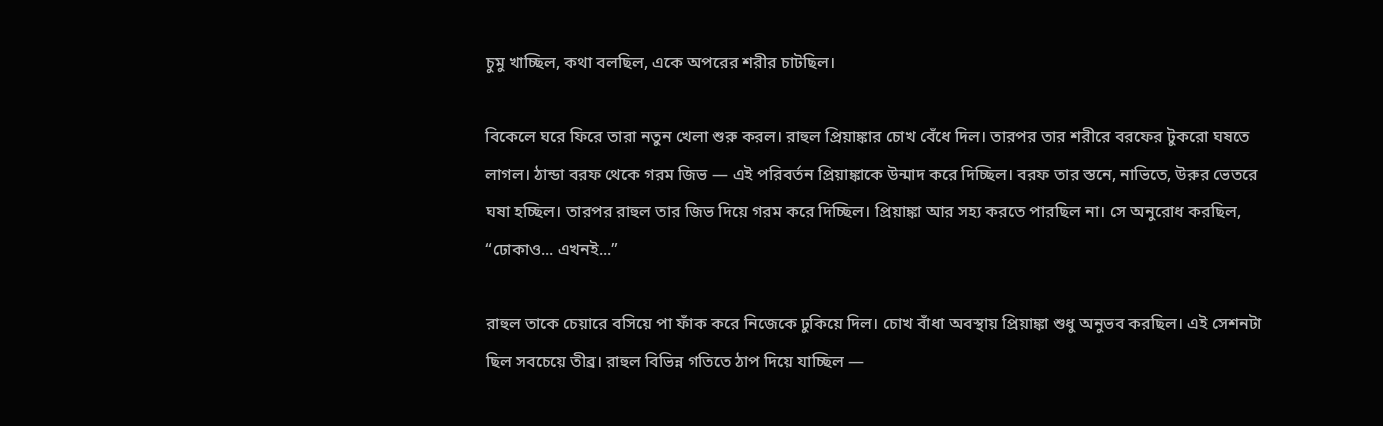চুমু খাচ্ছিল, কথা বলছিল, একে অপরের শরীর চাটছিল।

বিকেলে ঘরে ফিরে তারা নতুন খেলা শুরু করল। রাহুল প্রিয়াঙ্কার চোখ বেঁধে দিল। তারপর তার শরীরে বরফের টুকরো ঘষতে লাগল। ঠান্ডা বরফ থেকে গরম জিভ — এই পরিবর্তন প্রিয়াঙ্কাকে উন্মাদ করে দিচ্ছিল। বরফ তার স্তনে, নাভিতে, উরুর ভেতরে ঘষা হচ্ছিল। তারপর রাহুল তার জিভ দিয়ে গরম করে দিচ্ছিল। প্রিয়াঙ্কা আর সহ্য করতে পারছিল না। সে অনুরোধ করছিল, “ঢোকাও... এখনই...”

রাহুল তাকে চেয়ারে বসিয়ে পা ফাঁক করে নিজেকে ঢুকিয়ে দিল। চোখ বাঁধা অবস্থায় প্রিয়াঙ্কা শুধু অনুভব করছিল। এই সেশনটা ছিল সবচেয়ে তীব্র। রাহুল বিভিন্ন গতিতে ঠাপ দিয়ে যাচ্ছিল —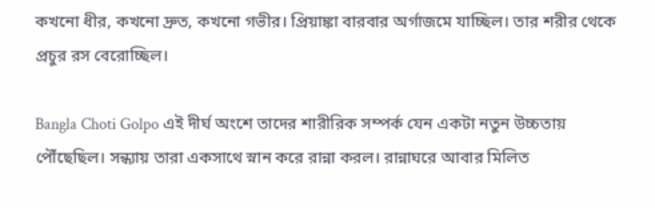কখনো ধীর, কখনো দ্রুত, কখনো গভীর। প্রিয়াঙ্কা বারবার অর্গাজমে যাচ্ছিল। তার শরীর থেকে প্রচুর রস বেরোচ্ছিল।

Bangla Choti Golpo এই দীর্ঘ অংশে তাদের শারীরিক সম্পর্ক যেন একটা নতুন উচ্চতায় পৌঁছেছিল। সন্ধ্যায় তারা একসাথে স্নান করে রান্না করল। রান্নাঘরে আবার মিলিত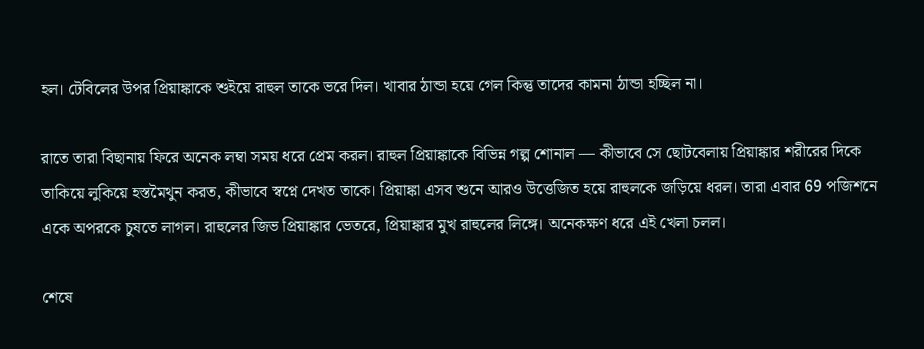হল। টেবিলের উপর প্রিয়াঙ্কাকে শুইয়ে রাহুল তাকে ভরে দিল। খাবার ঠান্ডা হয়ে গেল কিন্তু তাদের কামনা ঠান্ডা হচ্ছিল না।

রাতে তারা বিছানায় ফিরে অনেক লম্বা সময় ধরে প্রেম করল। রাহুল প্রিয়াঙ্কাকে বিভিন্ন গল্প শোনাল — কীভাবে সে ছোটবেলায় প্রিয়াঙ্কার শরীরের দিকে তাকিয়ে লুকিয়ে হস্তমৈথুন করত, কীভাবে স্বপ্নে দেখত তাকে। প্রিয়াঙ্কা এসব শুনে আরও উত্তেজিত হয়ে রাহুলকে জড়িয়ে ধরল। তারা এবার 69 পজিশনে একে অপরকে চুষতে লাগল। রাহুলের জিভ প্রিয়াঙ্কার ভেতরে, প্রিয়াঙ্কার মুখ রাহুলের লিঙ্গে। অনেকক্ষণ ধরে এই খেলা চলল।

শেষে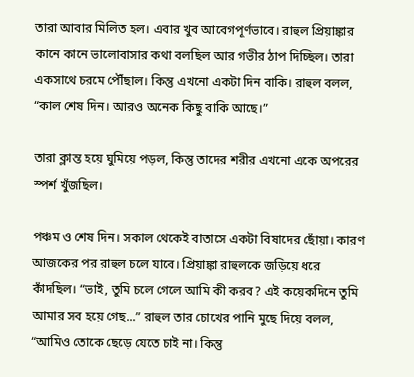তারা আবার মিলিত হল। এবার খুব আবেগপূর্ণভাবে। রাহুল প্রিয়াঙ্কার কানে কানে ভালোবাসার কথা বলছিল আর গভীর ঠাপ দিচ্ছিল। তারা একসাথে চরমে পৌঁছাল। কিন্তু এখনো একটা দিন বাকি। রাহুল বলল, “কাল শেষ দিন। আরও অনেক কিছু বাকি আছে।”

তারা ক্লান্ত হয়ে ঘুমিয়ে পড়ল, কিন্তু তাদের শরীর এখনো একে অপরের স্পর্শ খুঁজছিল।

পঞ্চম ও শেষ দিন। সকাল থেকেই বাতাসে একটা বিষাদের ছোঁয়া। কারণ আজকের পর রাহুল চলে যাবে। প্রিয়াঙ্কা রাহুলকে জড়িয়ে ধরে কাঁদছিল। “ভাই, তুমি চলে গেলে আমি কী করব? এই কয়েকদিনে তুমি আমার সব হয়ে গেছ...” রাহুল তার চোখের পানি মুছে দিয়ে বলল, “আমিও তোকে ছেড়ে যেতে চাই না। কিন্তু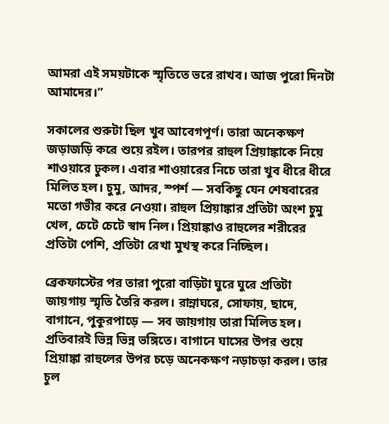আমরা এই সময়টাকে স্মৃতিতে ভরে রাখব। আজ পুরো দিনটা আমাদের।”

সকালের শুরুটা ছিল খুব আবেগপূর্ণ। তারা অনেকক্ষণ জড়াজড়ি করে শুয়ে রইল। তারপর রাহুল প্রিয়াঙ্কাকে নিয়ে শাওয়ারে ঢুকল। এবার শাওয়ারের নিচে তারা খুব ধীরে ধীরে মিলিত হল। চুমু, আদর, স্পর্শ — সবকিছু যেন শেষবারের মতো গভীর করে নেওয়া। রাহুল প্রিয়াঙ্কার প্রতিটা অংশ চুমু খেল, চেটে চেটে স্বাদ নিল। প্রিয়াঙ্কাও রাহুলের শরীরের প্রতিটা পেশি, প্রতিটা রেখা মুখস্থ করে নিচ্ছিল।

ব্রেকফাস্টের পর তারা পুরো বাড়িটা ঘুরে ঘুরে প্রতিটা জায়গায় স্মৃতি তৈরি করল। রান্নাঘরে, সোফায়, ছাদে, বাগানে, পুকুরপাড়ে — সব জায়গায় তারা মিলিত হল। প্রতিবারই ভিন্ন ভিন্ন ভঙ্গিতে। বাগানে ঘাসের উপর শুয়ে প্রিয়াঙ্কা রাহুলের উপর চড়ে অনেকক্ষণ নড়াচড়া করল। তার চুল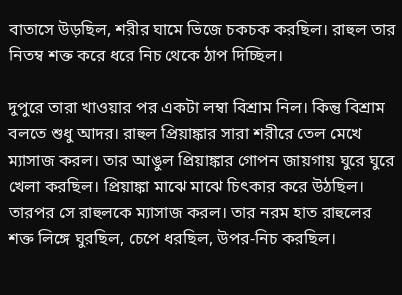বাতাসে উড়ছিল, শরীর ঘামে ভিজে চকচক করছিল। রাহুল তার নিতম্ব শক্ত করে ধরে নিচ থেকে ঠাপ দিচ্ছিল।

দুপুরে তারা খাওয়ার পর একটা লম্বা বিশ্রাম নিল। কিন্তু বিশ্রাম বলতে শুধু আদর। রাহুল প্রিয়াঙ্কার সারা শরীরে তেল মেখে ম্যাসাজ করল। তার আঙুল প্রিয়াঙ্কার গোপন জায়গায় ঘুরে ঘুরে খেলা করছিল। প্রিয়াঙ্কা মাঝে মাঝে চিৎকার করে উঠছিল। তারপর সে রাহুলকে ম্যাসাজ করল। তার নরম হাত রাহুলের শক্ত লিঙ্গে ঘুরছিল, চেপে ধরছিল, উপর-নিচ করছিল।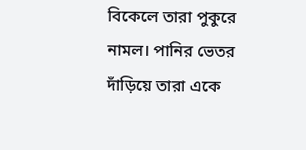বিকেলে তারা পুকুরে নামল। পানির ভেতর দাঁড়িয়ে তারা একে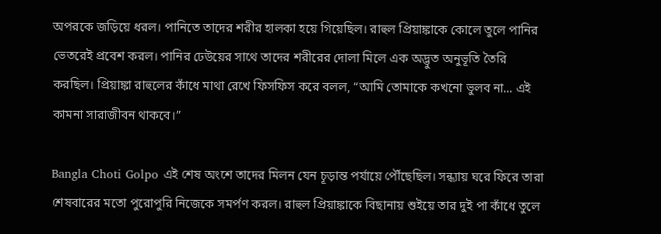অপরকে জড়িয়ে ধরল। পানিতে তাদের শরীর হালকা হয়ে গিয়েছিল। রাহুল প্রিয়াঙ্কাকে কোলে তুলে পানির ভেতরেই প্রবেশ করল। পানির ঢেউয়ের সাথে তাদের শরীরের দোলা মিলে এক অদ্ভুত অনুভূতি তৈরি করছিল। প্রিয়াঙ্কা রাহুলের কাঁধে মাথা রেখে ফিসফিস করে বলল, “আমি তোমাকে কখনো ভুলব না... এই কামনা সারাজীবন থাকবে।”

Bangla Choti Golpo এই শেষ অংশে তাদের মিলন যেন চূড়ান্ত পর্যায়ে পৌঁছেছিল। সন্ধ্যায় ঘরে ফিরে তারা শেষবারের মতো পুরোপুরি নিজেকে সমর্পণ করল। রাহুল প্রিয়াঙ্কাকে বিছানায় শুইয়ে তার দুই পা কাঁধে তুলে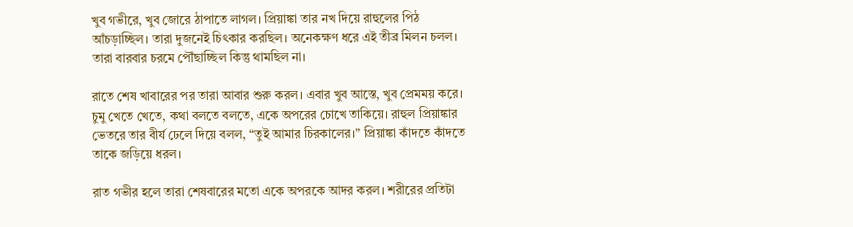খুব গভীরে, খুব জোরে ঠাপাতে লাগল। প্রিয়াঙ্কা তার নখ দিয়ে রাহুলের পিঠ আঁচড়াচ্ছিল। তারা দুজনেই চিৎকার করছিল। অনেকক্ষণ ধরে এই তীব্র মিলন চলল। তারা বারবার চরমে পৌঁছাচ্ছিল কিন্তু থামছিল না।

রাতে শেষ খাবারের পর তারা আবার শুরু করল। এবার খুব আস্তে, খুব প্রেমময় করে। চুমু খেতে খেতে, কথা বলতে বলতে, একে অপরের চোখে তাকিয়ে। রাহুল প্রিয়াঙ্কার ভেতরে তার বীর্য ঢেলে দিয়ে বলল, “তুই আমার চিরকালের।” প্রিয়াঙ্কা কাঁদতে কাঁদতে তাকে জড়িয়ে ধরল।

রাত গভীর হলে তারা শেষবারের মতো একে অপরকে আদর করল। শরীরের প্রতিটা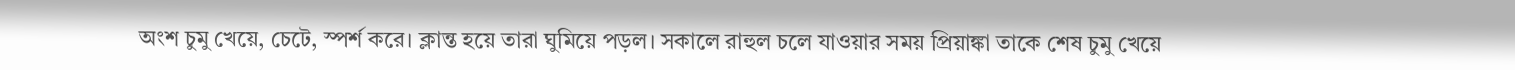অংশ চুমু খেয়ে, চেটে, স্পর্শ করে। ক্লান্ত হয়ে তারা ঘুমিয়ে পড়ল। সকালে রাহুল চলে যাওয়ার সময় প্রিয়াঙ্কা তাকে শেষ চুমু খেয়ে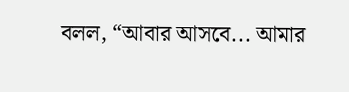বলল, “আবার আসবে... আমার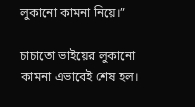লুকানো কামনা নিয়ে।”

চাচাতো ভাইয়ের লুকানো কামনা এভাবেই শেষ হল।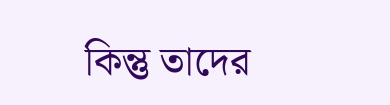কিন্তু তাদের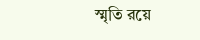স্মৃতি রয়ে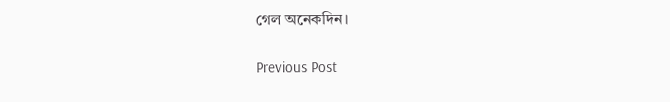গেল অনেকদিন।

Previous Post